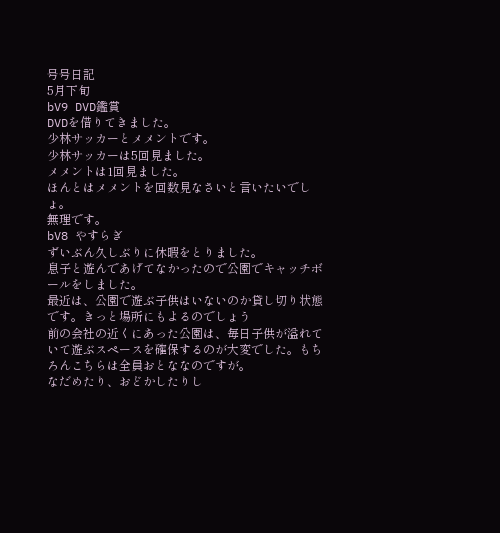号号日記
5月下旬
bV9 DVD鑑賞
DVDを借りてきました。
少林サッカーとメメントです。
少林サッカーは5回見ました。
メメントは1回見ました。
ほんとはメメントを回数見なさいと言いたいでしょ。
無理です。
bV8 やすらぎ
ずいぶん久しぶりに休暇をとりました。
息子と遊んであげてなかったので公園でキャッチボールをしました。
最近は、公園で遊ぶ子供はいないのか貸し切り状態です。きっと場所にもよるのでしょう
前の会社の近くにあった公園は、毎日子供が溢れていて遊ぶスペースを確保するのが大変でした。もちろんこちらは全員おとななのですが。
なだめたり、おどかしたりし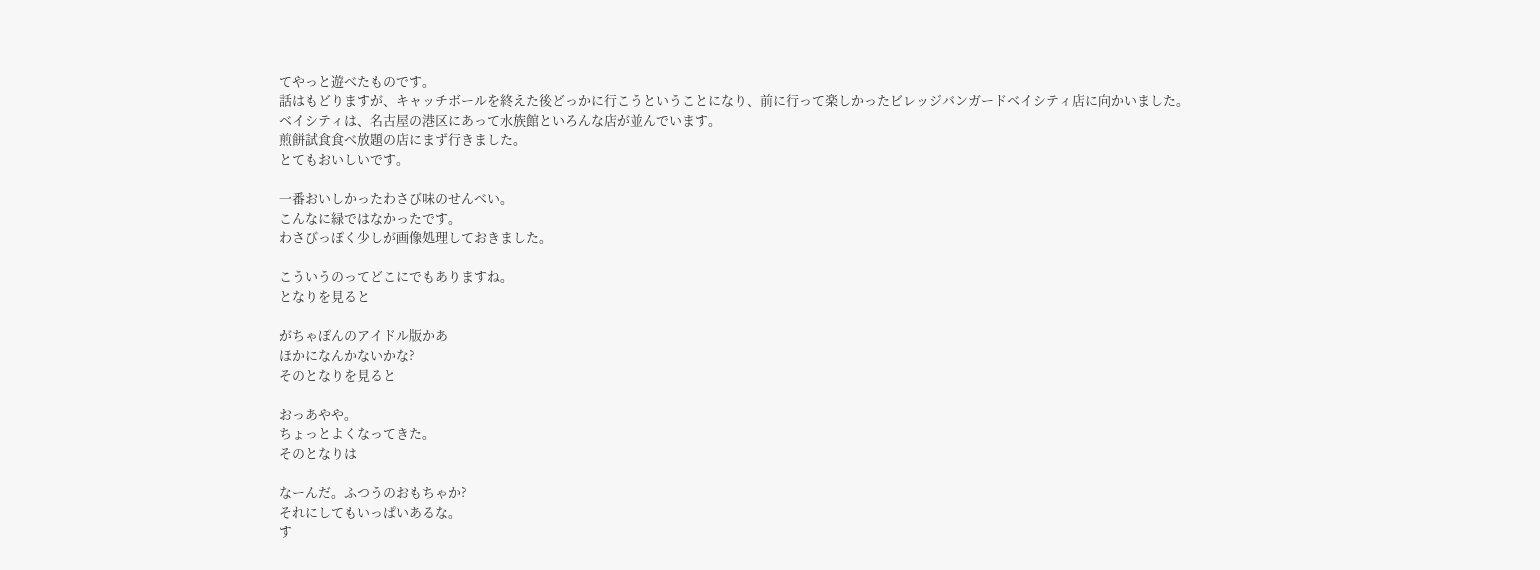てやっと遊べたものです。
話はもどりますが、キャッチボールを終えた後どっかに行こうということになり、前に行って楽しかったビレッジバンガードベイシティ店に向かいました。
ベイシティは、名古屋の港区にあって水族館といろんな店が並んでいます。
煎餅試食食べ放題の店にまず行きました。
とてもおいしいです。

一番おいしかったわさび味のせんべい。
こんなに緑ではなかったです。
わさびっぽく少しが画像処理しておきました。

こういうのってどこにでもありますね。
となりを見ると

がちゃぽんのアイドル版かあ
ほかになんかないかな?
そのとなりを見ると

おっあやや。
ちょっとよくなってきた。
そのとなりは

なーんだ。ふつうのおもちゃか?
それにしてもいっぱいあるな。
す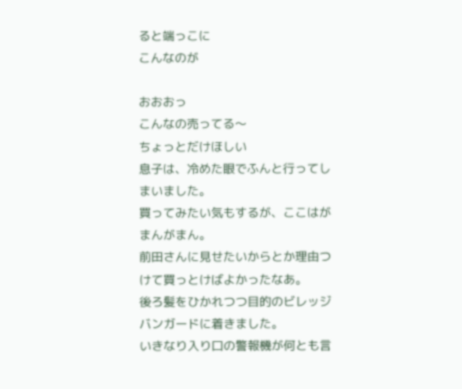ると端っこに
こんなのが

おおおっ
こんなの売ってる〜
ちょっとだけほしい
息子は、冷めた眼でふんと行ってしまいました。
買ってみたい気もするが、ここはがまんがまん。
前田さんに見せたいからとか理由つけて買っとけばよかったなあ。
後ろ髪をひかれつつ目的のビレッジバンガードに着きました。
いきなり入り口の警報機が何とも言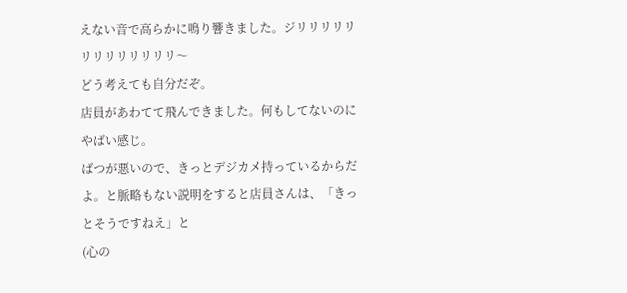えない音で高らかに鳴り響きました。ジリリリリリリリリリリリリリ〜
どう考えても自分だぞ。
店員があわてて飛んできました。何もしてないのにやばい感じ。
ばつが悪いので、きっとデジカメ持っているからだよ。と脈略もない説明をすると店員さんは、「きっとそうですねえ」と
(心の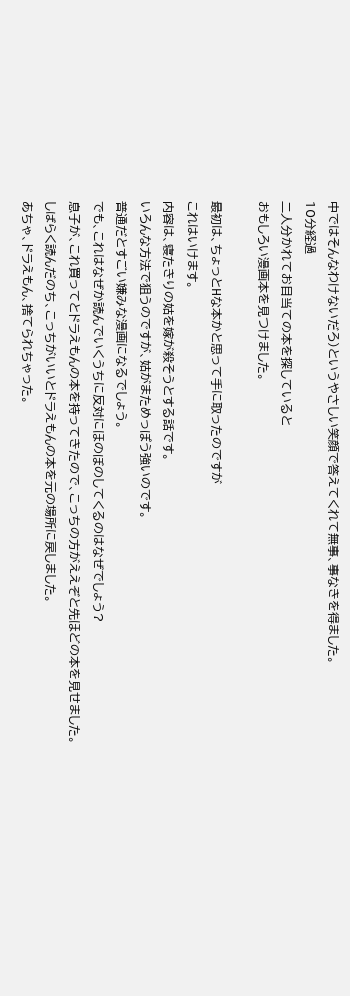中ではそんなわけないだろ)というやさしい笑顔で答えてくれて無事、事なきを得ました。
10分経過
二人分かれてお目当ての本を探していると
おもしろい漫画本を見つけました。

最初は、ちょっとHな本かと思って手に取ったのですが
これはいけます。
内容は、寝たきりの姑を嫁が殺そうとする話です。
いろんな方法で狙うのですが、姑がまためっぽう強いのです。
普通だとすごい嫌みな漫画になるでしょう。
でも、これはなぜか読んでいくうちに反対にほのぼのしてくるのはなぜでしょう?
息子が、これ買ってとドラえもんの本を持ってきたので、こっちの方がええぞと先ほどの本を見せました。
しばらく読んだのち、こっちがいいとドラえもんの本を元の場所に戻しました。
あちゃ、ドラえもん、捨てられちゃった。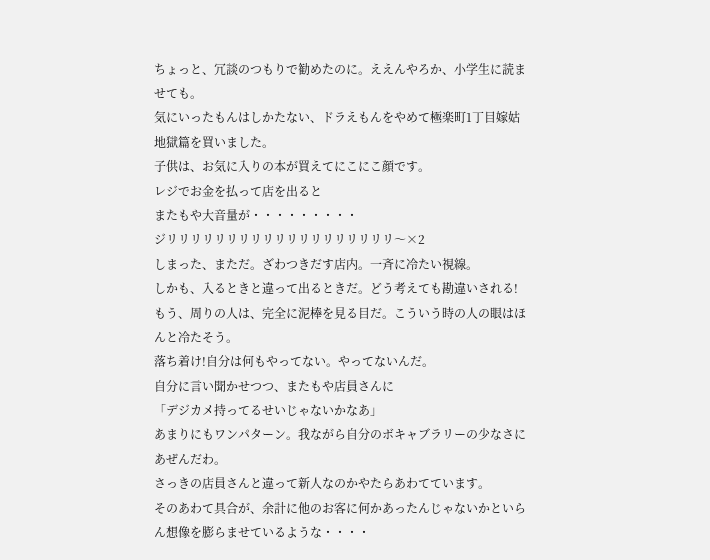ちょっと、冗談のつもりで勧めたのに。ええんやろか、小学生に読ませても。
気にいったもんはしかたない、ドラえもんをやめて極楽町1丁目嫁姑地獄篇を買いました。
子供は、お気に入りの本が買えてにこにこ顔です。
レジでお金を払って店を出ると
またもや大音量が・・・・・・・・・
ジリリリリリリリリリリリリリリリリリリリ〜×2
しまった、まただ。ざわつきだす店内。一斉に冷たい視線。
しかも、入るときと違って出るときだ。どう考えても勘違いされる!
もう、周りの人は、完全に泥棒を見る目だ。こういう時の人の眼はほんと冷たそう。
落ち着け!自分は何もやってない。やってないんだ。
自分に言い聞かせつつ、またもや店員さんに
「デジカメ持ってるせいじゃないかなあ」
あまりにもワンパターン。我ながら自分のボキャブラリーの少なさにあぜんだわ。
さっきの店員さんと違って新人なのかやたらあわてています。
そのあわて具合が、余計に他のお客に何かあったんじゃないかといらん想像を膨らませているような・・・・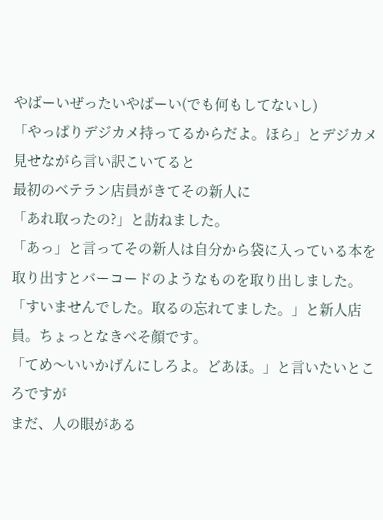やばーいぜったいやばーい(でも何もしてないし)
「やっぱりデジカメ持ってるからだよ。ほら」とデジカメ見せながら言い訳こいてると
最初のベテラン店員がきてその新人に
「あれ取ったの?」と訪ねました。
「あっ」と言ってその新人は自分から袋に入っている本を取り出すとバーコードのようなものを取り出しました。
「すいませんでした。取るの忘れてました。」と新人店員。ちょっとなきべそ顔です。
「てめ〜いいかげんにしろよ。どあほ。」と言いたいところですが
まだ、人の眼がある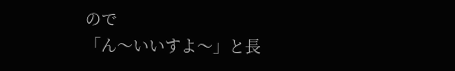ので
「ん〜いいすよ〜」と長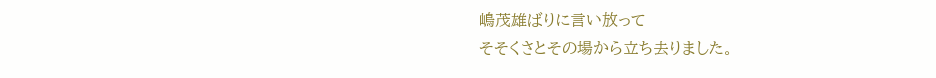嶋茂雄ばりに言い放って
そそくさとその場から立ち去りました。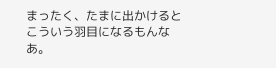まったく、たまに出かけるとこういう羽目になるもんなあ。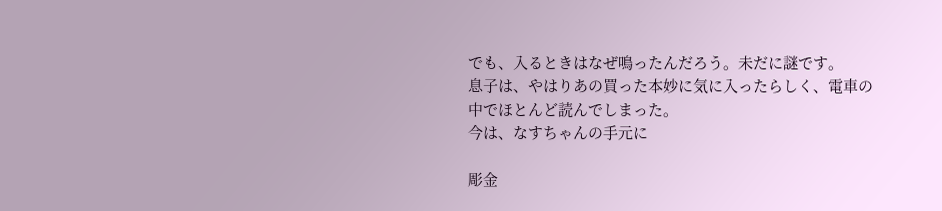でも、入るときはなぜ鳴ったんだろう。未だに謎です。
息子は、やはりあの買った本妙に気に入ったらしく、電車の中でほとんど読んでしまった。
今は、なすちゃんの手元に

彫金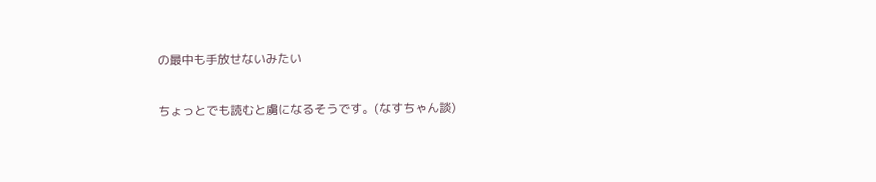の最中も手放せないみたい

ちょっとでも読むと虜になるそうです。(なすちゃん談)